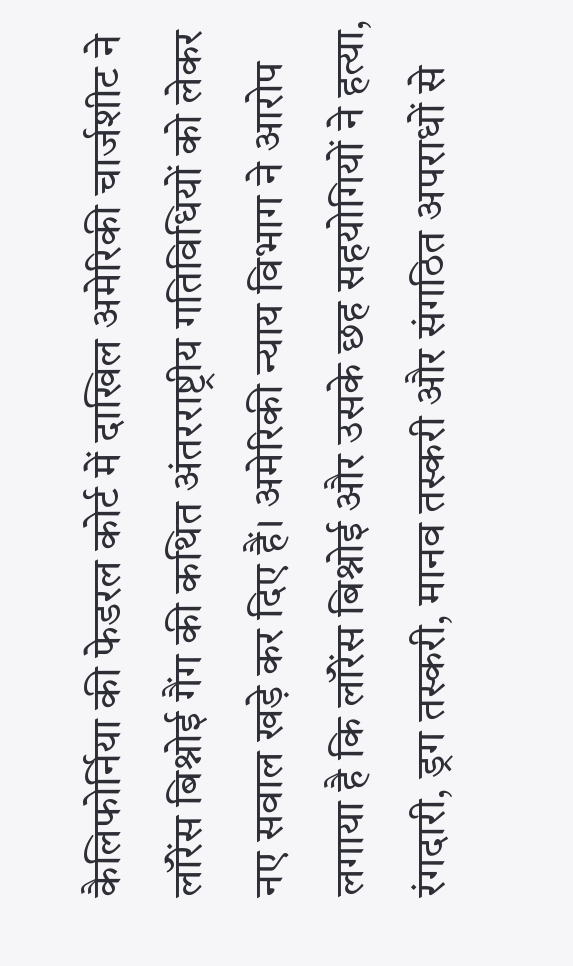कैलिफोर्निया की फेडरल कोर्ट में दाखिल अमेरिकी चार्जशीट ने लॉरेंस बिश्नोई गैंग की कथित अंतरराष्ट्रीय गतिविधियों को लेकर नए सवाल खड़े कर दिए हैं। अमेरिकी न्याय विभाग ने आरोप लगाया है कि लॉरेंस बिश्नोई और उसके छह सहयोगियों ने हत्या, रंगदारी, ड्रग तस्करी, मानव तस्करी और संगठित अपराधों से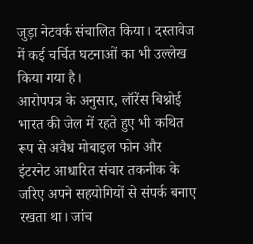जुड़ा नेटवर्क संचालित किया। दस्तावेज में कई चर्चित घटनाओं का भी उल्लेख किया गया है।
आरोपपत्र के अनुसार, लॉरेंस बिश्नोई भारत की जेल में रहते हुए भी कथित रूप से अवैध मोबाइल फोन और इंटरनेट आधारित संचार तकनीक के जरिए अपने सहयोगियों से संपर्क बनाए रखता था। जांच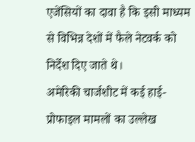एजेंसियों का दावा है कि इसी माध्यम से विभिन्न देशों में फैले नेटवर्क को निर्देश दिए जाते थे।
अमेरिकी चार्जशीट में कई हाई-प्रोफाइल मामलों का उल्लेख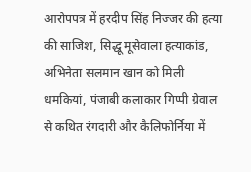आरोपपत्र में हरदीप सिंह निज्जर की हत्या की साजिश, सिद्धू मूसेवाला हत्याकांड, अभिनेता सलमान खान को मिली धमकियां, पंजाबी कलाकार गिप्पी ग्रेवाल से कथित रंगदारी और कैलिफोर्निया में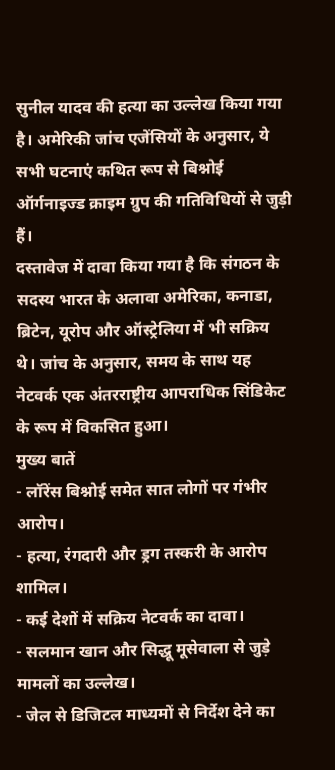सुनील यादव की हत्या का उल्लेख किया गया है। अमेरिकी जांच एजेंसियों के अनुसार, ये सभी घटनाएं कथित रूप से बिश्नोई ऑर्गनाइज्ड क्राइम ग्रुप की गतिविधियों से जुड़ी हैं।
दस्तावेज में दावा किया गया है कि संगठन के सदस्य भारत के अलावा अमेरिका, कनाडा, ब्रिटेन, यूरोप और ऑस्ट्रेलिया में भी सक्रिय थे। जांच के अनुसार, समय के साथ यह नेटवर्क एक अंतरराष्ट्रीय आपराधिक सिंडिकेट के रूप में विकसित हुआ।
मुख्य बातें
- लॉरेंस बिश्नोई समेत सात लोगों पर गंभीर आरोप।
- हत्या, रंगदारी और ड्रग तस्करी के आरोप शामिल।
- कई देशों में सक्रिय नेटवर्क का दावा।
- सलमान खान और सिद्धू मूसेवाला से जुड़े मामलों का उल्लेख।
- जेल से डिजिटल माध्यमों से निर्देश देने का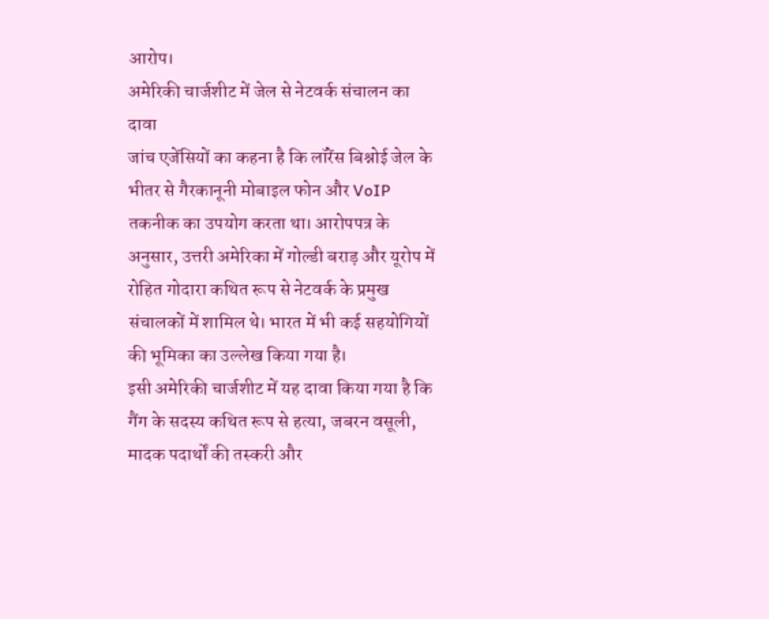आरोप।
अमेरिकी चार्जशीट में जेल से नेटवर्क संचालन का दावा
जांच एजेंसियों का कहना है कि लॉरेंस बिश्नोई जेल के भीतर से गैरकानूनी मोबाइल फोन और VoIP तकनीक का उपयोग करता था। आरोपपत्र के अनुसार, उत्तरी अमेरिका में गोल्डी बराड़ और यूरोप में रोहित गोदारा कथित रूप से नेटवर्क के प्रमुख संचालकों में शामिल थे। भारत में भी कई सहयोगियों की भूमिका का उल्लेख किया गया है।
इसी अमेरिकी चार्जशीट में यह दावा किया गया है कि गैंग के सदस्य कथित रूप से हत्या, जबरन वसूली, मादक पदार्थों की तस्करी और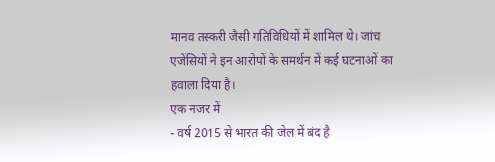मानव तस्करी जैसी गतिविधियों में शामिल थे। जांच एजेंसियों ने इन आरोपों के समर्थन में कई घटनाओं का हवाला दिया है।
एक नजर में
- वर्ष 2015 से भारत की जेल में बंद है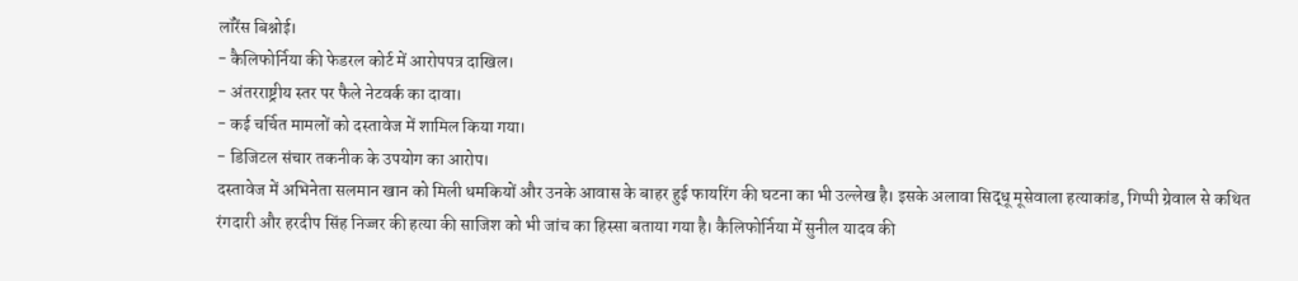लॉरेंस बिश्नोई।
- कैलिफोर्निया की फेडरल कोर्ट में आरोपपत्र दाखिल।
- अंतरराष्ट्रीय स्तर पर फैले नेटवर्क का दावा।
- कई चर्चित मामलों को दस्तावेज में शामिल किया गया।
- डिजिटल संचार तकनीक के उपयोग का आरोप।
दस्तावेज में अभिनेता सलमान खान को मिली धमकियों और उनके आवास के बाहर हुई फायरिंग की घटना का भी उल्लेख है। इसके अलावा सिद्धू मूसेवाला हत्याकांड, गिप्पी ग्रेवाल से कथित रंगदारी और हरदीप सिंह निज्जर की हत्या की साजिश को भी जांच का हिस्सा बताया गया है। कैलिफोर्निया में सुनील यादव की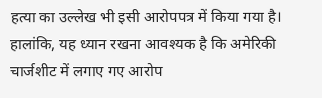हत्या का उल्लेख भी इसी आरोपपत्र में किया गया है।
हालांकि, यह ध्यान रखना आवश्यक है कि अमेरिकी चार्जशीट में लगाए गए आरोप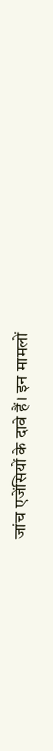जांच एजेंसियों के दावे हैं। इन मामलों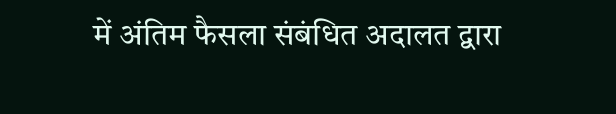में अंतिम फैसला संबंधित अदालत द्वारा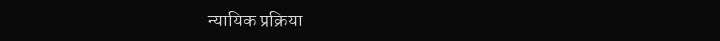न्यायिक प्रक्रिया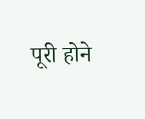पूरी होने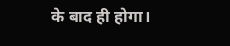के बाद ही होगा।